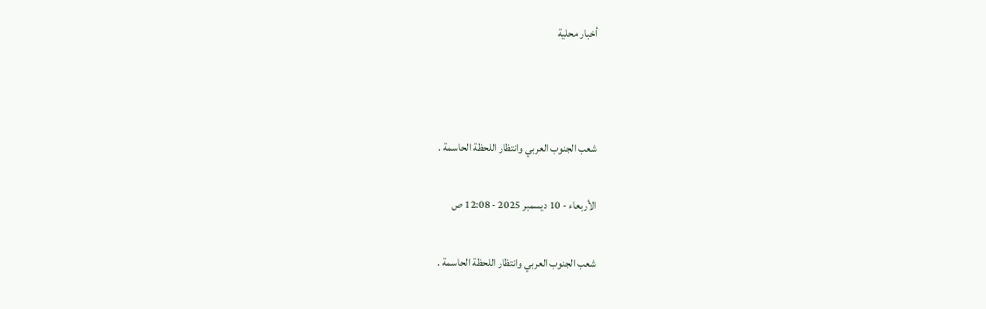أخبار محلية



شعب الجنوب العربي وانتظار اللحظة الحاسمة .

الأربعاء - 10 ديسمبر 2025 - 12:08 ص

شعب الجنوب العربي وانتظار اللحظة الحاسمة .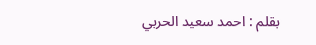بقلم : احمد سعيد الحربي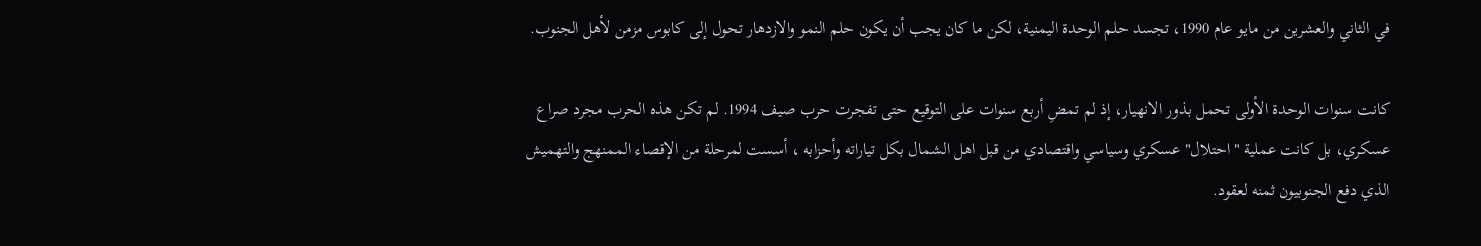في الثاني والعشرين من مايو عام 1990، تجسد حلم الوحدة اليمنية، لكن ما كان يجب أن يكون حلم النمو والازدهار تحول إلى كابوس مزمن لأهل الجنوب.

كانت سنوات الوحدة الأولى تحمل بذور الانهيار، إذ لم تمضِ أربع سنوات على التوقيع حتى تفجرت حرب صيف 1994. لم تكن هذه الحرب مجرد صراع عسكري، بل كانت عملية "احتلال" عسكري وسياسي واقتصادي من قبل اهل الشمال بكل تياراته وأحزابه ، أسست لمرحلة من الإقصاء الممنهج والتهميش الذي دفع الجنوبيون ثمنه لعقود.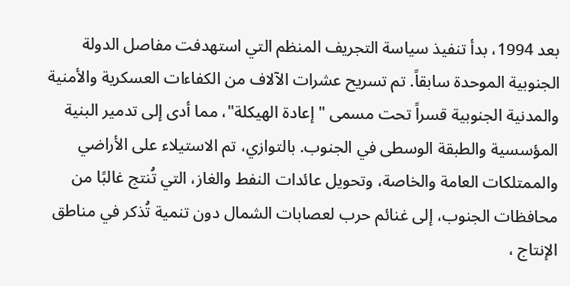بعد 1994، بدأ تنفيذ سياسة التجريف المنظم التي استهدفت مفاصل الدولة الجنوبية الموحدة سابقاً. تم تسريح عشرات الآلاف من الكفاءات العسكرية والأمنية والمدنية الجنوبية قسراً تحت مسمى "إعادة الهيكلة"، مما أدى إلى تدمير البنية المؤسسية والطبقة الوسطى في الجنوب. بالتوازي، تم الاستيلاء على الأراضي والممتلكات العامة والخاصة، وتحويل عائدات النفط والغاز، التي تُنتج غالبًا من محافظات الجنوب، إلى غنائم حرب لعصابات الشمال دون تنمية تُذكر في مناطق الإنتاج ،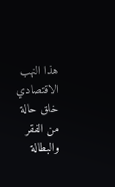هذا النهب الاقتصادي خلق حالة من الفقر والبطالة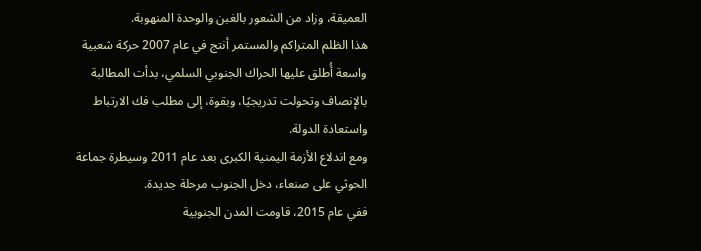العميقة، وزاد من الشعور بالغبن والوحدة المنهوبة.
هذا الظلم المتراكم والمستمر أنتج في عام 2007 حركة شعبية واسعة أُطلق عليها الحراك الجنوبي السلمي، بدأت المطالبة بالإنصاف وتحولت تدريجيًا، وبقوة، إلى مطلب فك الارتباط واستعادة الدولة.
ومع اندلاع الأزمة اليمنية الكبرى بعد عام 2011 وسيطرة جماعة الحوثي على صنعاء، دخل الجنوب مرحلة جديدة.
ففي عام 2015، قاومت المدن الجنوبية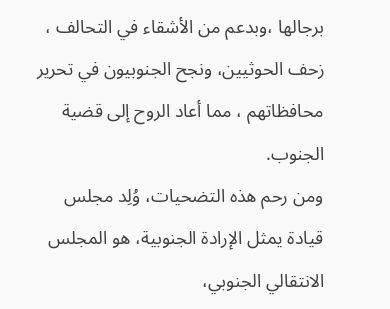برجالها ،وبدعم من الأشقاء في التحالف ، زحف الحوثيين، ونجح الجنوبيون في تحرير محافظاتهم ، مما أعاد الروح إلى قضية الجنوب.
ومن رحم هذه التضحيات، وُلِد مجلس قيادة يمثل الإرادة الجنوبية، هو المجلس الانتقالي الجنوبي،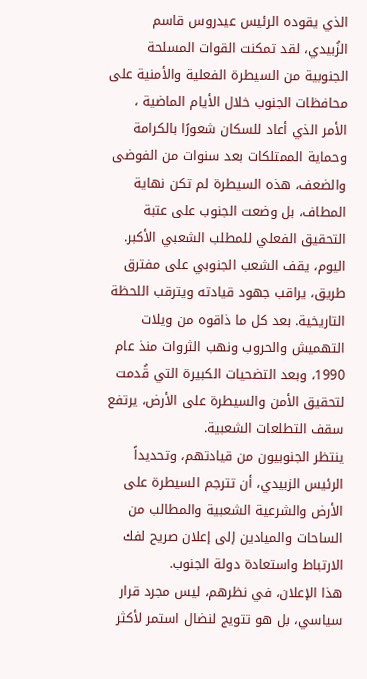الذي يقوده الرئيس عيدروس قاسم الزُبيدي، لقد تمكنت القوات المسلحة الجنوبية من السيطرة الفعلية والأمنية على محافظات الجنوب خلال الأيام الماضية ، الأمر الذي أعاد للسكان شعورًا بالكرامة وحماية الممتلكات بعد سنوات من الفوضى والضعف، هذه السيطرة لم تكن نهاية المطاف، بل وضعت الجنوب على عتبة التحقيق الفعلي للمطلب الشعبي الأكبر.
اليوم، يقف الشعب الجنوبي على مفترق طريق، يراقب جهود قيادته ويترقب اللحظة التاريخية. بعد كل ما ذاقوه من ويلات التهميش والحروب ونهب الثروات منذ عام 1990، وبعد التضحيات الكبيرة التي قُدمت لتحقيق الأمن والسيطرة على الأرض، يرتفع سقف التطلعات الشعبية.
ينتظر الجنوبيون من قيادتهم، وتحديداً الرئيس الزبيدي، أن تترجم السيطرة على الأرض والشرعية الشعبية والمطالب من الساحات والميادين إلى إعلان صريح لفك الارتباط واستعادة دولة الجنوب.
هذا الإعلان، في نظرهم، ليس مجرد قرار سياسي، بل هو تتويج لنضال استمر لأكثر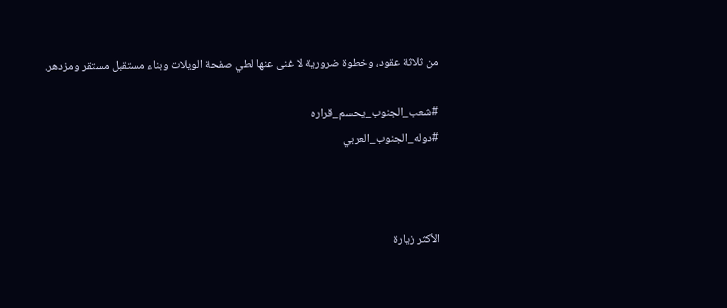من ثلاثة عقود، وخطوة ضرورية لا غنى عنها لطي صفحة الويلات وبناء مستقبل مستقر ومزدهر.

#شعب_الجنوب_يحسم_قراره
#دوله_الجنوب_العربي



الأكثر زيارة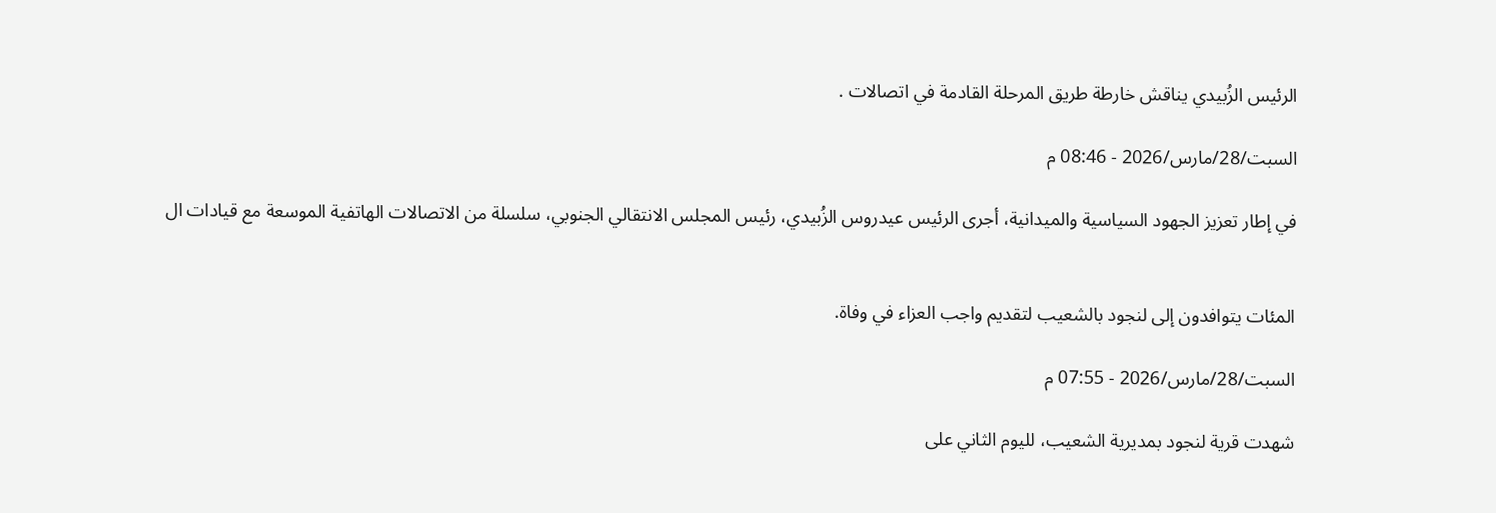الرئيس الزُبيدي يناقش خارطة طريق المرحلة القادمة في اتصالات .

السبت/28/مارس/2026 - 08:46 م

في إطار تعزيز الجهود السياسية والميدانية، أجرى الرئيس عيدروس الزُبيدي، رئيس المجلس الانتقالي الجنوبي، سلسلة من الاتصالات الهاتفية الموسعة مع قيادات ال


المئات يتوافدون إلى لنجود بالشعيب لتقديم واجب العزاء في وفاة.

السبت/28/مارس/2026 - 07:55 م

شهدت قرية لنجود بمديرية الشعيب، لليوم الثاني على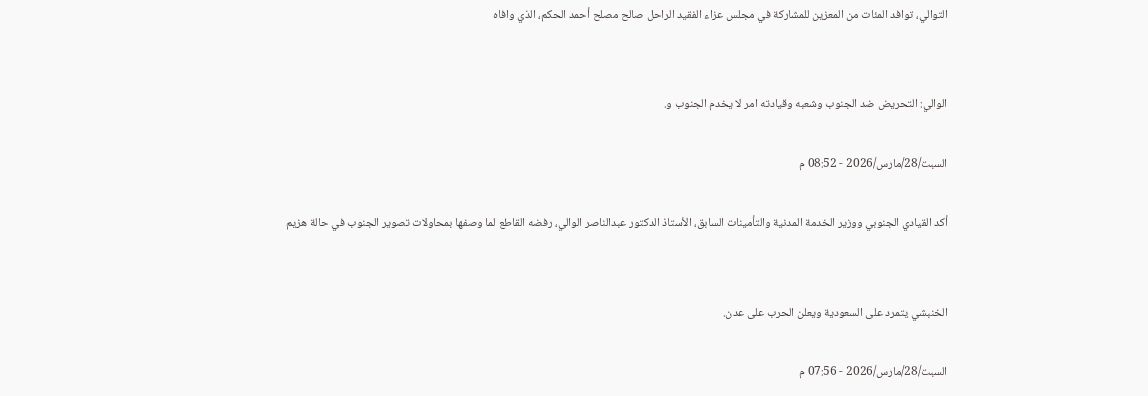التوالي، توافد المئات من المعزين للمشاركة في مجلس عزاء الفقيد الراحل صالح مصلح أحمد الحكم، الذي وافاه


الوالي: التحريض ضد الجنوب وشعبه وقيادته امر لا يخدم الجنوب و.

السبت/28/مارس/2026 - 08:52 م

أكد القيادي الجنوبي ووزير الخدمة المدنية والتأمينات السابق، الأستاذ الدكتور عبدالناصر الوالي، رفضه القاطع لما وصفها بمحاولات تصوير الجنوب في حالة هزيم


الخنبشي يتمرد على السعودية ويعلن الحرب على عدن.

السبت/28/مارس/2026 - 07:56 م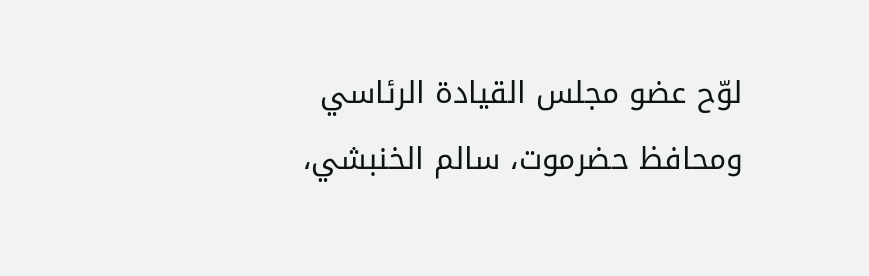لوّح عضو مجلس القيادة الرئاسي ومحافظ حضرموت، سالم الخنبشي،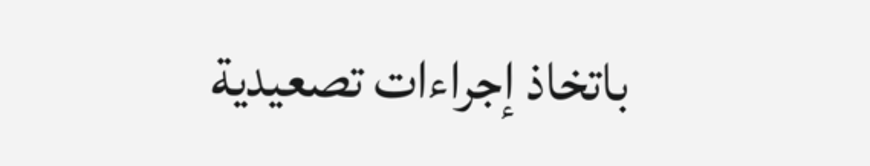باتخاذ إجراءات تصعيدية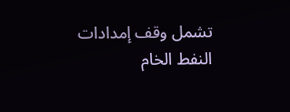تشمل وقف إمدادات النفط الخام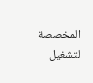المخصصة لتشغيل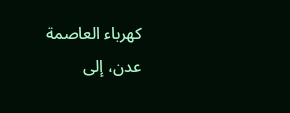كهرباء العاصمة عدن، إلى